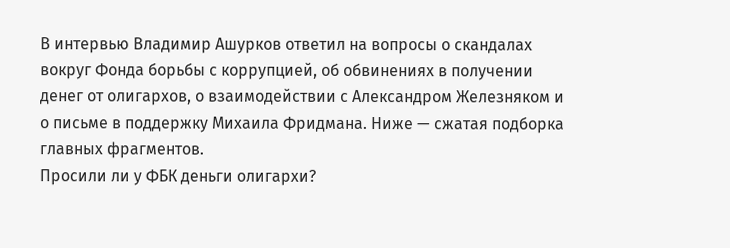В интервью Владимир Ашурков ответил на вопросы о скандалах вокруг Фонда борьбы с коррупцией, об обвинениях в получении денег от олигархов, о взаимодействии с Александром Железняком и о письме в поддержку Михаила Фридмана. Ниже — сжатая подборка главных фрагментов.
Просили ли у ФБК деньги олигархи?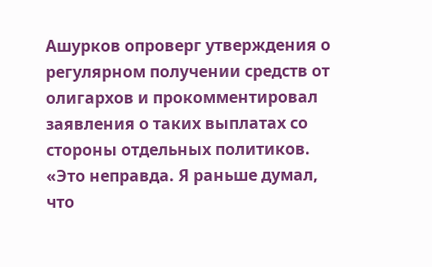Ашурков опроверг утверждения о регулярном получении средств от олигархов и прокомментировал заявления о таких выплатах со стороны отдельных политиков.
«Это неправда. Я раньше думал, что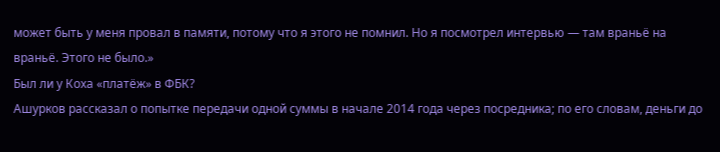может быть у меня провал в памяти, потому что я этого не помнил. Но я посмотрел интервью — там враньё на враньё. Этого не было.»
Был ли у Коха «платёж» в ФБК?
Ашурков рассказал о попытке передачи одной суммы в начале 2014 года через посредника; по его словам, деньги до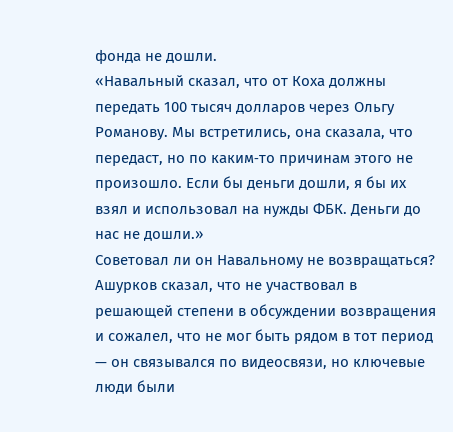фонда не дошли.
«Навальный сказал, что от Коха должны передать 100 тысяч долларов через Ольгу Романову. Мы встретились, она сказала, что передаст, но по каким‑то причинам этого не произошло. Если бы деньги дошли, я бы их взял и использовал на нужды ФБК. Деньги до нас не дошли.»
Советовал ли он Навальному не возвращаться?
Ашурков сказал, что не участвовал в решающей степени в обсуждении возвращения и сожалел, что не мог быть рядом в тот период — он связывался по видеосвязи, но ключевые люди были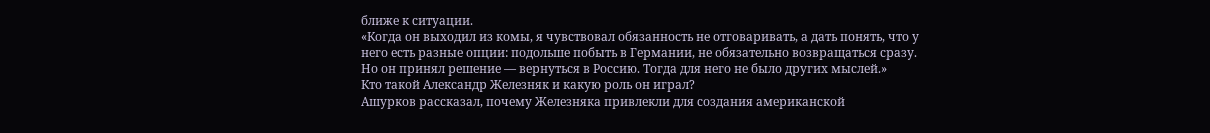ближе к ситуации.
«Когда он выходил из комы, я чувствовал обязанность не отговаривать, а дать понять, что у него есть разные опции: подольше побыть в Германии, не обязательно возвращаться сразу. Но он принял решение — вернуться в Россию. Тогда для него не было других мыслей.»
Кто такой Александр Железняк и какую роль он играл?
Ашурков рассказал, почему Железняка привлекли для создания американской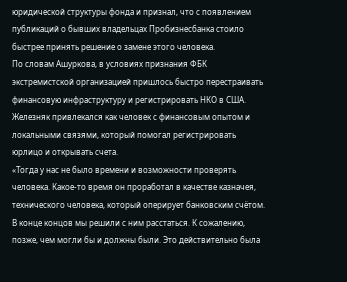юридической структуры фонда и признал, что с появлением публикаций о бывших владельцах Пробизнесбанка стоило быстрее принять решение о замене этого человека.
По словам Ашуркова, в условиях признания ФБК экстремистской организацией пришлось быстро перестраивать финансовую инфраструктуру и регистрировать НКО в США. Железняк привлекался как человек с финансовым опытом и локальными связями, который помогал регистрировать юрлицо и открывать счета.
«Тогда у нас не было времени и возможности проверять человека. Какое‑то время он проработал в качестве казначея, технического человека, который оперирует банковским счётом. В конце концов мы решили с ним расстаться. К сожалению, позже, чем могли бы и должны были. Это действительно была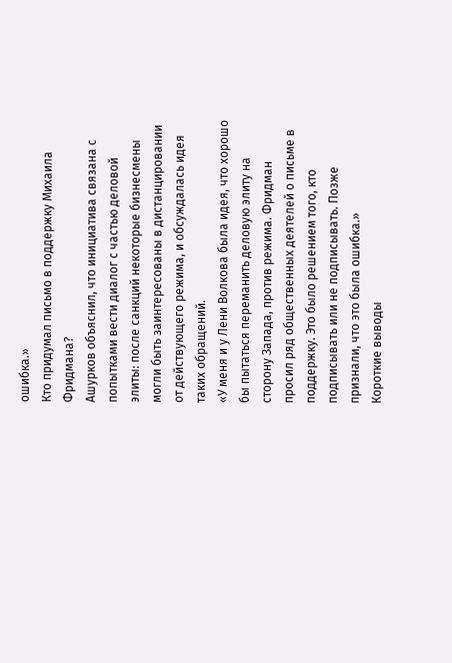ошибка.»
Кто придумал письмо в поддержку Михаила Фридмана?
Ашурков объяснил, что инициатива связана с попытками вести диалог с частью деловой элиты: после санкций некоторые бизнесмены могли быть заинтересованы в дистанцировании от действующего режима, и обсуждалась идея таких обращений.
«У меня и у Лени Волкова была идея, что хорошо бы пытаться переманить деловую элиту на сторону Запада, против режима. Фридман просил ряд общественных деятелей о письме в поддержку. Это было решением того, кто подписывать или не подписывать. Позже признали, что это была ошибка.»
Короткие выводы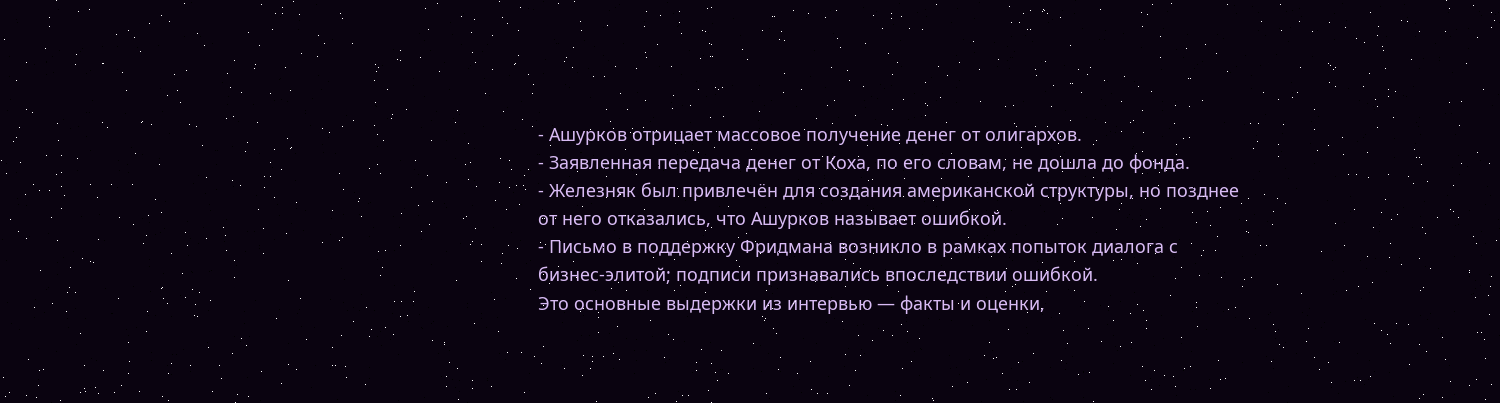- Ашурков отрицает массовое получение денег от олигархов.
- Заявленная передача денег от Коха, по его словам, не дошла до фонда.
- Железняк был привлечён для создания американской структуры, но позднее от него отказались, что Ашурков называет ошибкой.
- Письмо в поддержку Фридмана возникло в рамках попыток диалога с бизнес‑элитой; подписи признавались впоследствии ошибкой.
Это основные выдержки из интервью — факты и оценки,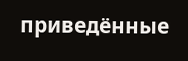приведённые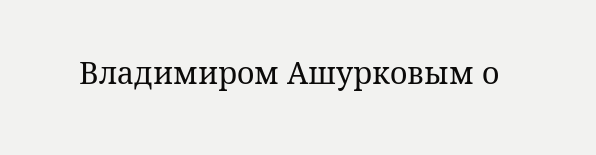Владимиром Ашурковым о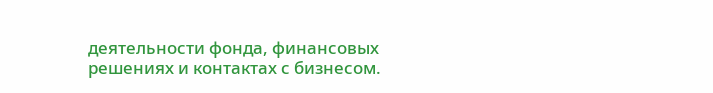деятельности фонда, финансовых решениях и контактах с бизнесом.